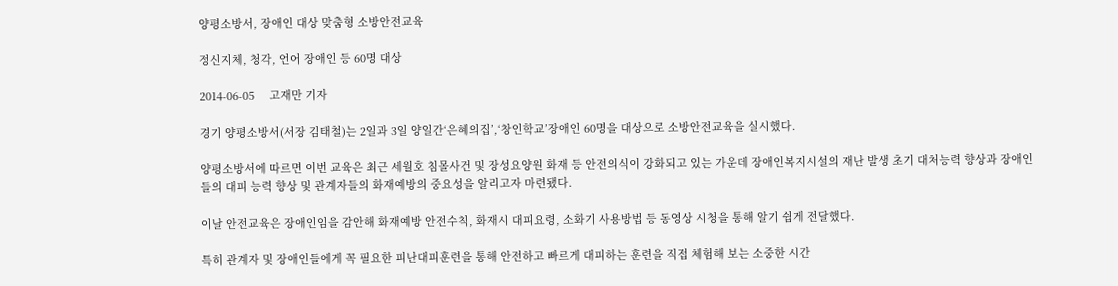양평소방서, 장애인 대상 맞춤형 소방안전교육

정신지체, 청각, 언어 장애인 등 60명 대상

2014-06-05     고재만 기자

경기 양평소방서(서장 김태철)는 2일과 3일 양일간‘은혜의집’,‘창인학교’장애인 60명을 대상으로 소방안전교육을 실시했다.

양평소방서에 따르면 이번 교육은 최근 세월호 침몰사건 및 장성요양원 화재 등 안전의식이 강화되고 있는 가운데 장애인복지시설의 재난 발생 초기 대처능력 향상과 장애인들의 대피 능력 향상 및 관계자들의 화재예방의 중요성을 알리고자 마련됐다.

이날 안전교육은 장애인임을 감안해 화재예방 안전수칙, 화재시 대피요령, 소화기 사용방법 등 동영상 시청을 통해 알기 쉽게 전달했다.

특히 관계자 및 장애인들에게 꼭 필요한 피난대피훈련을 통해 안전하고 빠르게 대피하는 훈련을 직접 체험해 보는 소중한 시간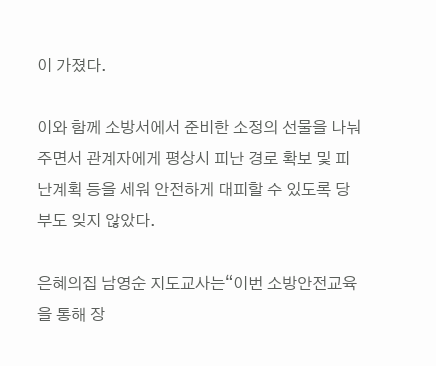이 가졌다.

이와 함께 소방서에서 준비한 소정의 선물을 나눠주면서 관계자에게 평상시 피난 경로 확보 및 피난계획 등을 세워 안전하게 대피할 수 있도록 당부도 잊지 않았다.

은혜의집 남영순 지도교사는“이번 소방안전교육을 통해 장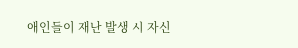애인들이 재난 발생 시 자신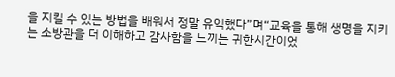을 지킬 수 있는 방법을 배워서 정말 유익했다”며“교육을 통해 생명을 지키는 소방관을 더 이해하고 감사함을 느끼는 귀한시간이었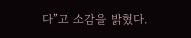다”고 소감을 밝혔다.